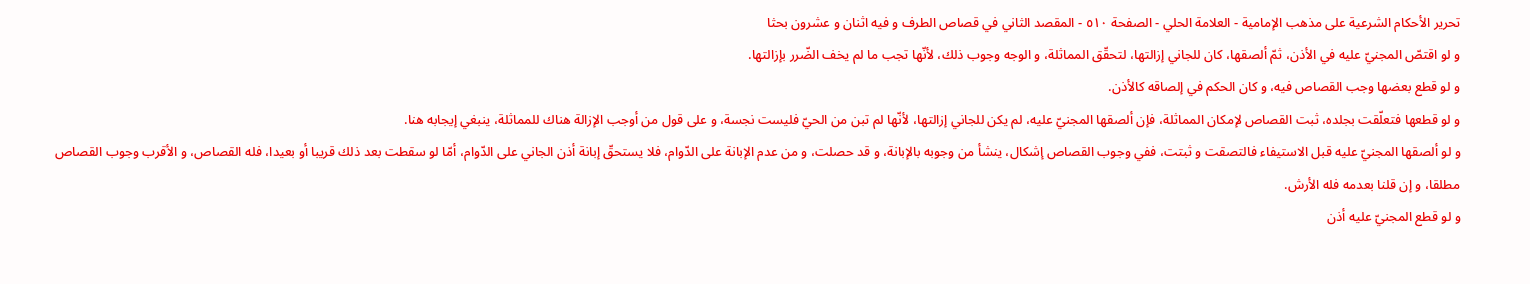تحرير الأحكام الشرعية على مذهب الإمامية - العلامة الحلي - الصفحة ٥١٠ - المقصد الثاني في قصاص الطرف و فيه اثنان و عشرون بحثا
و لو اقتصّ المجنيّ عليه في الأذن، ثمّ ألصقها، كان للجاني إزالتها، لتحقّق المماثلة، و الوجه وجوب ذلك، لأنّها تجب ما لم يخف الضّرر بإزالتها.
و لو قطع بعضها وجب القصاص فيه، و كان الحكم في إلصاقه كالأذن.
و لو قطعها فتعلّقت بجلده، ثبت القصاص لإمكان المماثلة، فإن ألصقها المجنيّ عليه، لم يكن للجاني إزالتها، لأنّها لم تبن من الحيّ فليست نجسة، و على قول من أوجب الإزالة هناك للمماثلة، ينبغي إيجابه هنا.
و لو ألصقها المجنيّ عليه قبل الاستيفاء فالتصقت و ثبتت، ففي وجوب القصاص إشكال، ينشأ من وجوبه بالإبانة، و قد حصلت، و من عدم الإبانة على الدّوام، فلا يستحقّ إبانة أذن الجاني على الدّوام، أمّا لو سقطت بعد ذلك قريبا أو بعيدا، فله القصاص، و الأقرب وجوب القصاص مطلقا، و إن قلنا بعدمه فله الأرش.
و لو قطع المجنيّ عليه أذن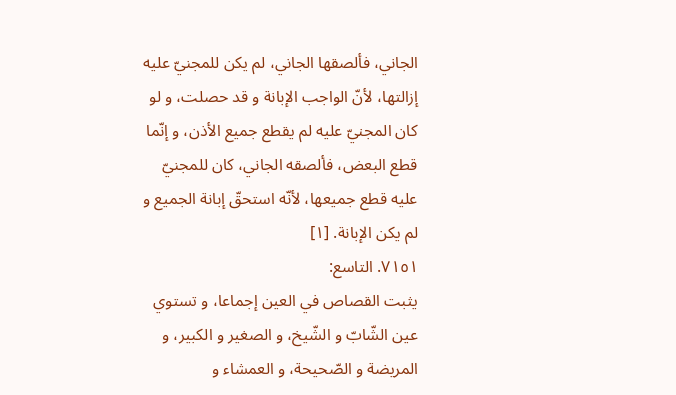الجاني، فألصقها الجاني، لم يكن للمجنيّ عليه إزالتها، لأنّ الواجب الإبانة و قد حصلت، و لو كان المجنيّ عليه لم يقطع جميع الأذن، و إنّما قطع البعض، فألصقه الجاني، كان للمجنيّ عليه قطع جميعها، لأنّه استحقّ إبانة الجميع و لم يكن الإبانة. [١]
٧١٥١. التاسع:
يثبت القصاص في العين إجماعا، و تستوي عين الشّابّ و الشّيخ، و الصغير و الكبير، و المريضة و الصّحيحة، و العمشاء و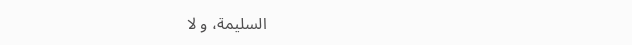السليمة، و لا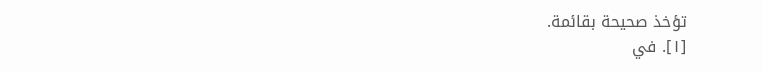تؤخذ صحيحة بقائمة.
[١]. في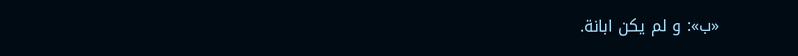«ب»: و لم يكن ابانة.